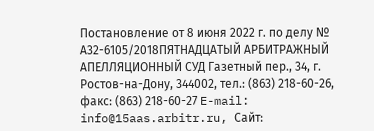Постановление от 8 июня 2022 г. по делу № А32-6105/2018ПЯТНАДЦАТЫЙ АРБИТРАЖНЫЙ АПЕЛЛЯЦИОННЫЙ СУД Газетный пер., 34, г. Ростов-на-Дону, 344002, тел.: (863) 218-60-26, факс: (863) 218-60-27 E-mail: info@15aas.arbitr.ru, Сайт: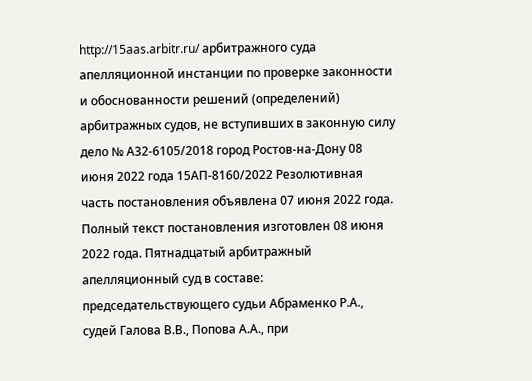http://15aas.arbitr.ru/ арбитражного суда апелляционной инстанции по проверке законности и обоснованности решений (определений) арбитражных судов, не вступивших в законную силу дело № А32-6105/2018 город Ростов-на-Дону 08 июня 2022 года 15АП-8160/2022 Резолютивная часть постановления объявлена 07 июня 2022 года. Полный текст постановления изготовлен 08 июня 2022 года. Пятнадцатый арбитражный апелляционный суд в составе: председательствующего судьи Абраменко Р.А., судей Галова В.В., Попова А.А., при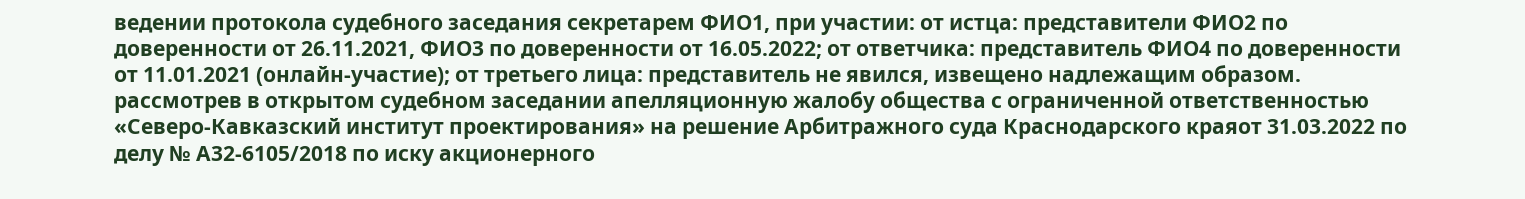ведении протокола судебного заседания секретарем ФИО1, при участии: от истца: представители ФИО2 по доверенности от 26.11.2021, ФИО3 по доверенности от 16.05.2022; от ответчика: представитель ФИО4 по доверенности от 11.01.2021 (онлайн-участие); от третьего лица: представитель не явился, извещено надлежащим образом. рассмотрев в открытом судебном заседании апелляционную жалобу общества с ограниченной ответственностью «Северо-Кавказский институт проектирования» на решение Арбитражного суда Краснодарского краяот 31.03.2022 по делу № А32-6105/2018 по иску акционерного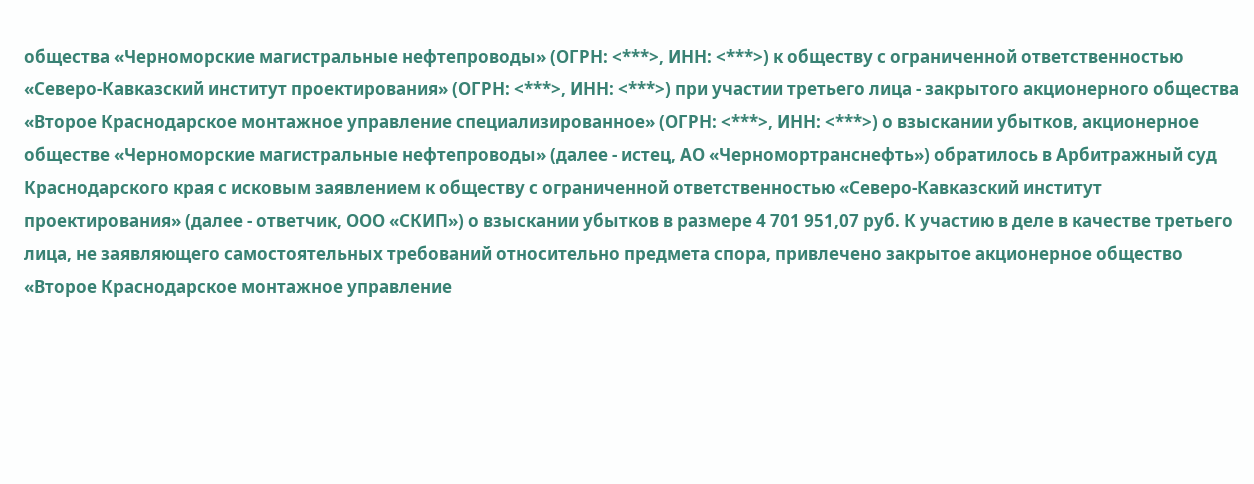общества «Черноморские магистральные нефтепроводы» (ОГРН: <***>, ИНН: <***>) к обществу с ограниченной ответственностью «Северо-Кавказский институт проектирования» (ОГРН: <***>, ИНН: <***>) при участии третьего лица - закрытого акционерного общества «Второе Краснодарское монтажное управление специализированное» (ОГРН: <***>, ИНН: <***>) о взыскании убытков, акционерное обществе «Черноморские магистральные нефтепроводы» (далее - истец, АО «Черномортранснефть») обратилось в Арбитражный суд Краснодарского края с исковым заявлением к обществу с ограниченной ответственностью «Северо-Кавказский институт проектирования» (далее - ответчик, ООО «СКИП») о взыскании убытков в размере 4 701 951,07 руб. К участию в деле в качестве третьего лица, не заявляющего самостоятельных требований относительно предмета спора, привлечено закрытое акционерное общество «Второе Краснодарское монтажное управление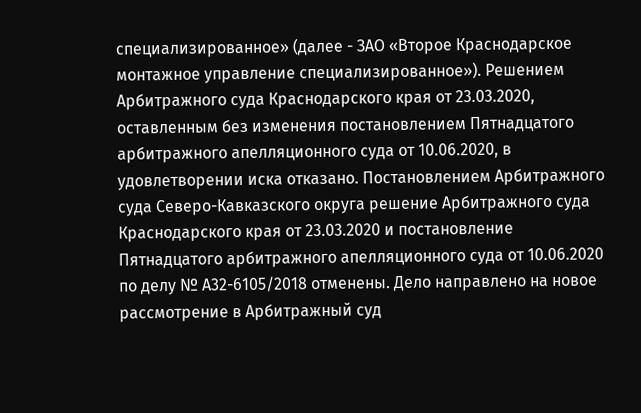специализированное» (далее - ЗАО «Второе Краснодарское монтажное управление специализированное»). Решением Арбитражного суда Краснодарского края от 23.03.2020, оставленным без изменения постановлением Пятнадцатого арбитражного апелляционного суда от 10.06.2020, в удовлетворении иска отказано. Постановлением Арбитражного суда Северо-Кавказского округа решение Арбитражного суда Краснодарского края от 23.03.2020 и постановление Пятнадцатого арбитражного апелляционного суда от 10.06.2020 по делу № А32-6105/2018 отменены. Дело направлено на новое рассмотрение в Арбитражный суд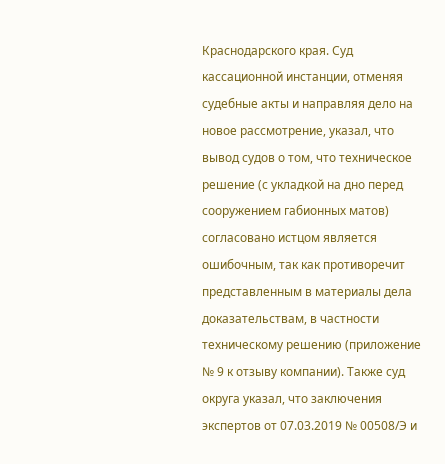Краснодарского края. Суд кассационной инстанции, отменяя судебные акты и направляя дело на новое рассмотрение, указал, что вывод судов о том, что техническое решение (с укладкой на дно перед сооружением габионных матов) согласовано истцом является ошибочным, так как противоречит представленным в материалы дела доказательствам, в частности техническому решению (приложение № 9 к отзыву компании). Также суд округа указал, что заключения экспертов от 07.03.2019 № 00508/Э и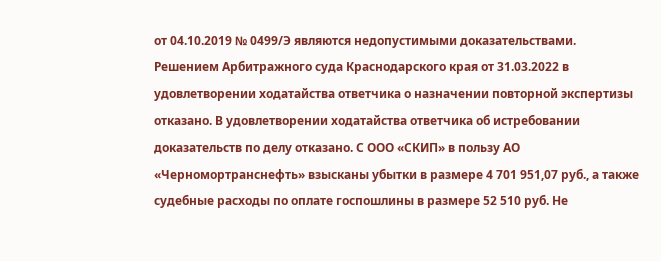от 04.10.2019 № 0499/Э являются недопустимыми доказательствами. Решением Арбитражного суда Краснодарского края от 31.03.2022 в удовлетворении ходатайства ответчика о назначении повторной экспертизы отказано. В удовлетворении ходатайства ответчика об истребовании доказательств по делу отказано. С ООО «СКИП» в пользу АО «Черномортранснефть» взысканы убытки в размере 4 701 951,07 руб., а также судебные расходы по оплате госпошлины в размере 52 510 руб. Не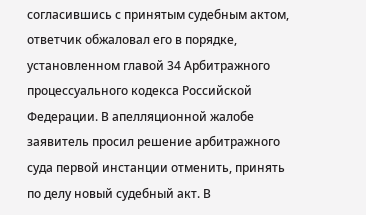согласившись с принятым судебным актом, ответчик обжаловал его в порядке, установленном главой 34 Арбитражного процессуального кодекса Российской Федерации. В апелляционной жалобе заявитель просил решение арбитражного суда первой инстанции отменить, принять по делу новый судебный акт. В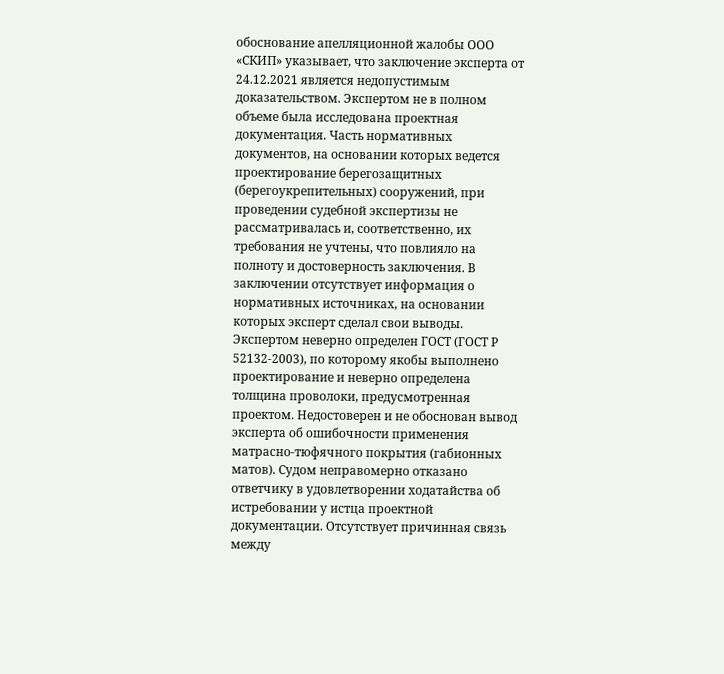обоснование апелляционной жалобы ООО «СКИП» указывает, что заключение эксперта от 24.12.2021 является недопустимым доказательством. Экспертом не в полном объеме была исследована проектная документация. Часть нормативных документов, на основании которых ведется проектирование берегозащитных (берегоукрепительных) сооружений, при проведении судебной экспертизы не рассматривалась и, соответственно, их требования не учтены, что повлияло на полноту и достоверность заключения. В заключении отсутствует информация о нормативных источниках, на основании которых эксперт сделал свои выводы. Экспертом неверно определен ГОСТ (ГОСТ Р 52132-2003), по которому якобы выполнено проектирование и неверно определена толщина проволоки, предусмотренная проектом. Недостоверен и не обоснован вывод эксперта об ошибочности применения матрасно-тюфячного покрытия (габионных матов). Судом неправомерно отказано ответчику в удовлетворении ходатайства об истребовании у истца проектной документации. Отсутствует причинная связь между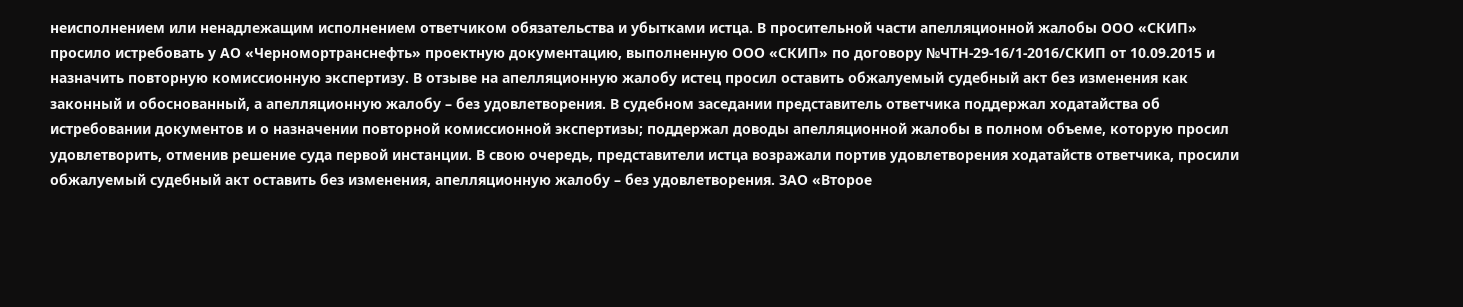неисполнением или ненадлежащим исполнением ответчиком обязательства и убытками истца. В просительной части апелляционной жалобы ООО «СКИП» просило истребовать у АО «Черномортранснефть» проектную документацию, выполненную ООО «СКИП» по договору №ЧТН-29-16/1-2016/СКИП от 10.09.2015 и назначить повторную комиссионную экспертизу. В отзыве на апелляционную жалобу истец просил оставить обжалуемый судебный акт без изменения как законный и обоснованный, а апелляционную жалобу – без удовлетворения. В судебном заседании представитель ответчика поддержал ходатайства об истребовании документов и о назначении повторной комиссионной экспертизы; поддержал доводы апелляционной жалобы в полном объеме, которую просил удовлетворить, отменив решение суда первой инстанции. В свою очередь, представители истца возражали портив удовлетворения ходатайств ответчика, просили обжалуемый судебный акт оставить без изменения, апелляционную жалобу – без удовлетворения. ЗАО «Второе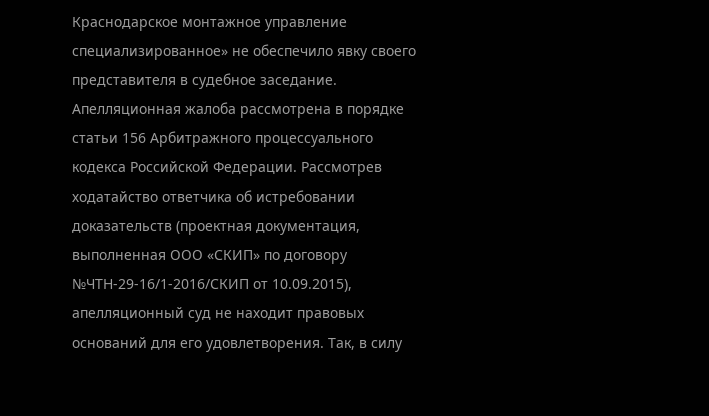Краснодарское монтажное управление специализированное» не обеспечило явку своего представителя в судебное заседание. Апелляционная жалоба рассмотрена в порядке статьи 156 Арбитражного процессуального кодекса Российской Федерации. Рассмотрев ходатайство ответчика об истребовании доказательств (проектная документация, выполненная ООО «СКИП» по договору №ЧТН-29-16/1-2016/СКИП от 10.09.2015), апелляционный суд не находит правовых оснований для его удовлетворения. Так, в силу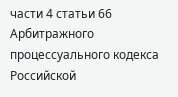части 4 статьи 66 Арбитражного процессуального кодекса Российской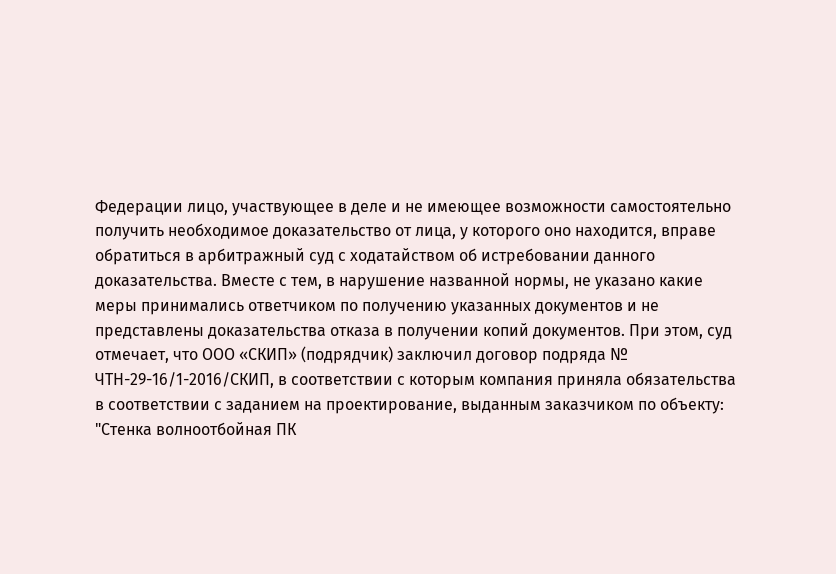Федерации лицо, участвующее в деле и не имеющее возможности самостоятельно получить необходимое доказательство от лица, у которого оно находится, вправе обратиться в арбитражный суд с ходатайством об истребовании данного доказательства. Вместе с тем, в нарушение названной нормы, не указано какие меры принимались ответчиком по получению указанных документов и не представлены доказательства отказа в получении копий документов. При этом, суд отмечает, что ООО «СКИП» (подрядчик) заключил договор подряда № ЧТН-29-16/1-2016/СКИП, в соответствии с которым компания приняла обязательства в соответствии с заданием на проектирование, выданным заказчиком по объекту: "Стенка волноотбойная ПК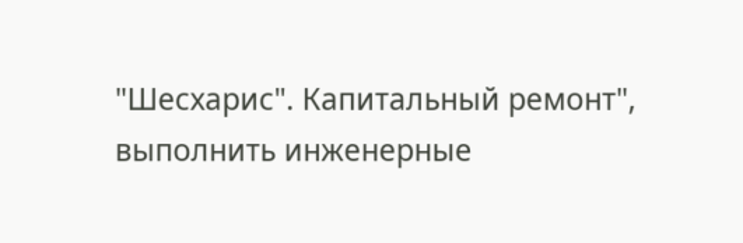"Шесхарис". Капитальный ремонт", выполнить инженерные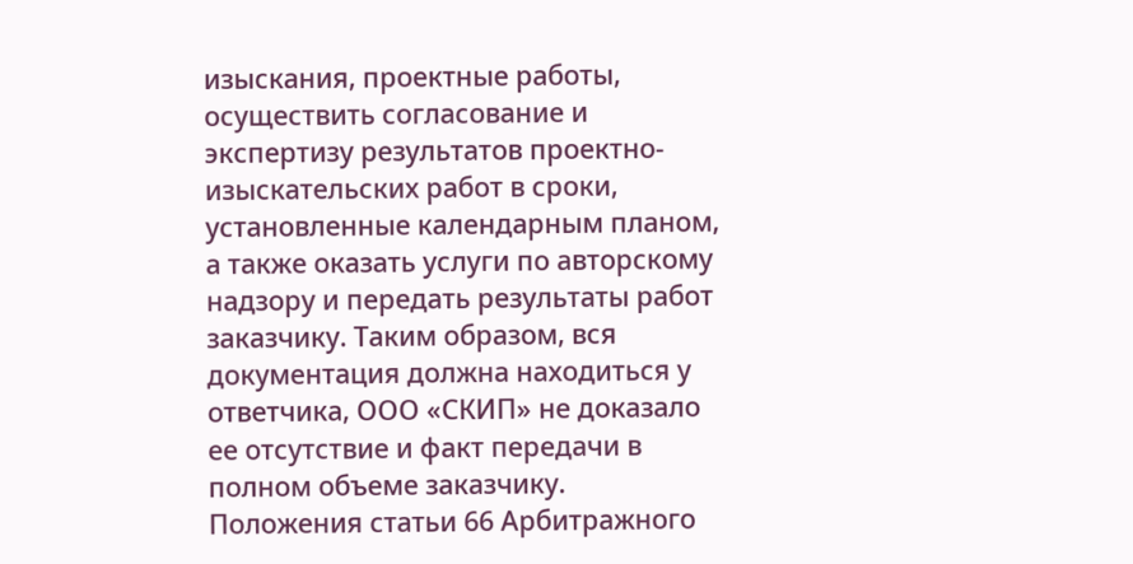изыскания, проектные работы, осуществить согласование и экспертизу результатов проектно-изыскательских работ в сроки, установленные календарным планом, а также оказать услуги по авторскому надзору и передать результаты работ заказчику. Таким образом, вся документация должна находиться у ответчика, ООО «СКИП» не доказало ее отсутствие и факт передачи в полном объеме заказчику. Положения статьи 66 Арбитражного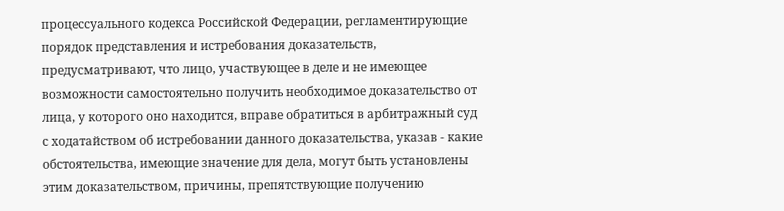процессуального кодекса Российской Федерации, регламентирующие порядок представления и истребования доказательств, предусматривают, что лицо, участвующее в деле и не имеющее возможности самостоятельно получить необходимое доказательство от лица, у которого оно находится, вправе обратиться в арбитражный суд с ходатайством об истребовании данного доказательства, указав - какие обстоятельства, имеющие значение для дела, могут быть установлены этим доказательством, причины, препятствующие получению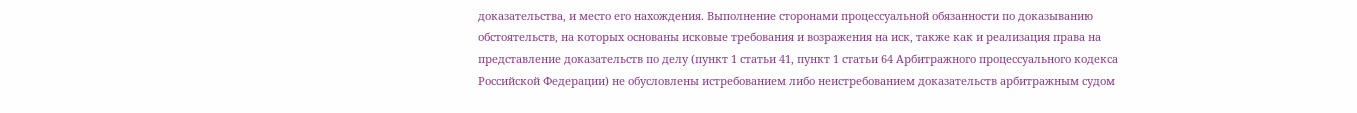доказательства, и место его нахождения. Выполнение сторонами процессуальной обязанности по доказыванию обстоятельств, на которых основаны исковые требования и возражения на иск, также как и реализация права на представление доказательств по делу (пункт 1 статьи 41, пункт 1 статьи 64 Арбитражного процессуального кодекса Российской Федерации) не обусловлены истребованием либо неистребованием доказательств арбитражным судом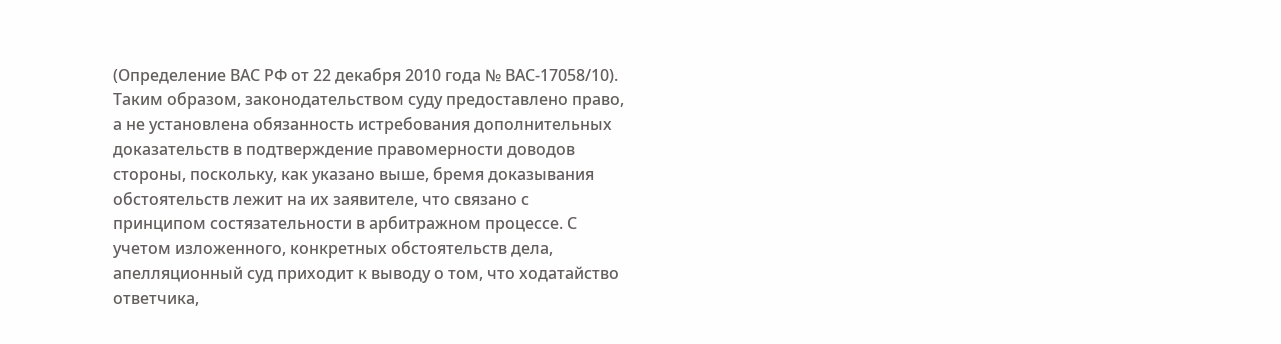(Определение ВАС РФ от 22 декабря 2010 года № ВАС-17058/10). Таким образом, законодательством суду предоставлено право, а не установлена обязанность истребования дополнительных доказательств в подтверждение правомерности доводов стороны, поскольку, как указано выше, бремя доказывания обстоятельств лежит на их заявителе, что связано с принципом состязательности в арбитражном процессе. С учетом изложенного, конкретных обстоятельств дела, апелляционный суд приходит к выводу о том, что ходатайство ответчика,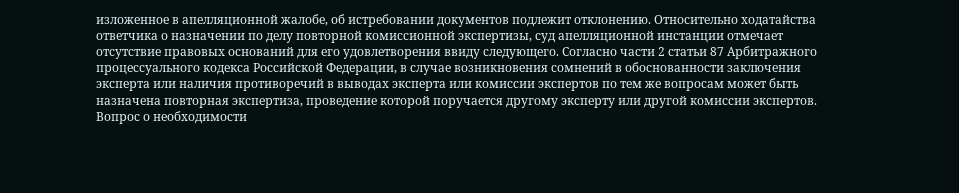изложенное в апелляционной жалобе, об истребовании документов подлежит отклонению. Относительно ходатайства ответчика о назначении по делу повторной комиссионной экспертизы, суд апелляционной инстанции отмечает отсутствие правовых оснований для его удовлетворения ввиду следующего. Согласно части 2 статьи 87 Арбитражного процессуального кодекса Российской Федерации, в случае возникновения сомнений в обоснованности заключения эксперта или наличия противоречий в выводах эксперта или комиссии экспертов по тем же вопросам может быть назначена повторная экспертиза, проведение которой поручается другому эксперту или другой комиссии экспертов. Вопрос о необходимости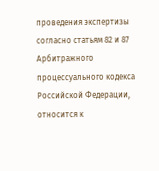проведения экспертизы согласно статьям 82 и 87 Арбитражного процессуального кодекса Российской Федерации, относится к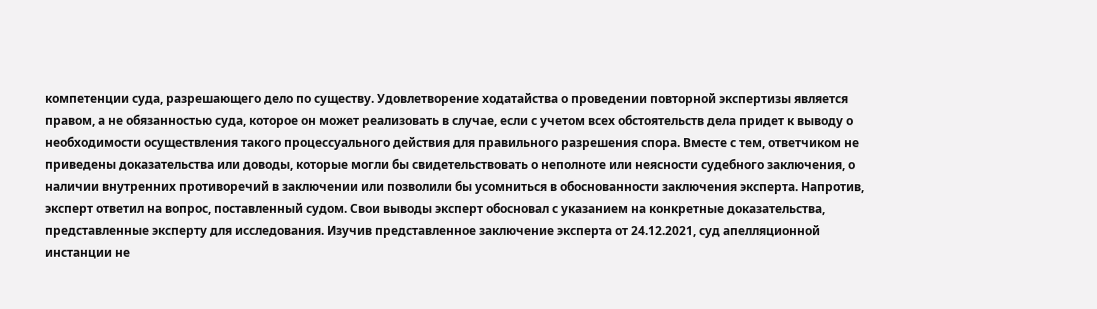компетенции суда, разрешающего дело по существу. Удовлетворение ходатайства о проведении повторной экспертизы является правом, а не обязанностью суда, которое он может реализовать в случае, если с учетом всех обстоятельств дела придет к выводу о необходимости осуществления такого процессуального действия для правильного разрешения спора. Вместе с тем, ответчиком не приведены доказательства или доводы, которые могли бы свидетельствовать о неполноте или неясности судебного заключения, о наличии внутренних противоречий в заключении или позволили бы усомниться в обоснованности заключения эксперта. Напротив, эксперт ответил на вопрос, поставленный судом. Свои выводы эксперт обосновал с указанием на конкретные доказательства, представленные эксперту для исследования. Изучив представленное заключение эксперта от 24.12.2021, суд апелляционной инстанции не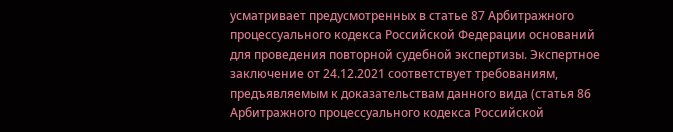усматривает предусмотренных в статье 87 Арбитражного процессуального кодекса Российской Федерации оснований для проведения повторной судебной экспертизы. Экспертное заключение от 24.12.2021 соответствует требованиям, предъявляемым к доказательствам данного вида (статья 86 Арбитражного процессуального кодекса Российской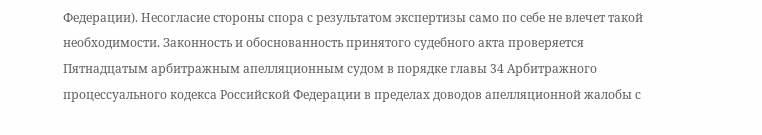Федерации). Несогласие стороны спора с результатом экспертизы само по себе не влечет такой необходимости. Законность и обоснованность принятого судебного акта проверяется Пятнадцатым арбитражным апелляционным судом в порядке главы 34 Арбитражного процессуального кодекса Российской Федерации в пределах доводов апелляционной жалобы с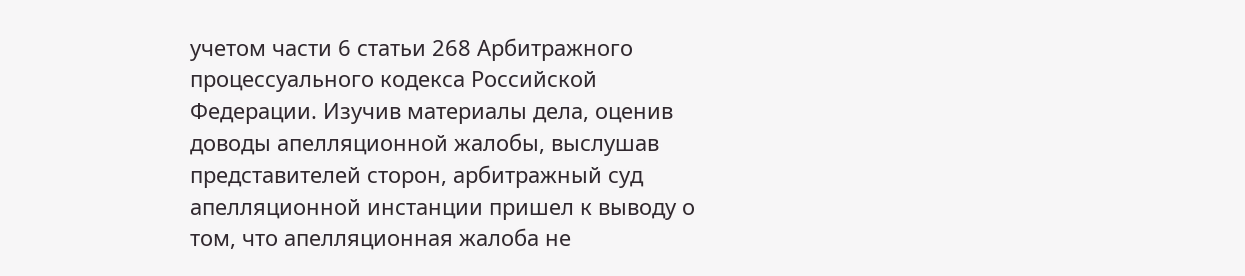учетом части 6 статьи 268 Арбитражного процессуального кодекса Российской Федерации. Изучив материалы дела, оценив доводы апелляционной жалобы, выслушав представителей сторон, арбитражный суд апелляционной инстанции пришел к выводу о том, что апелляционная жалоба не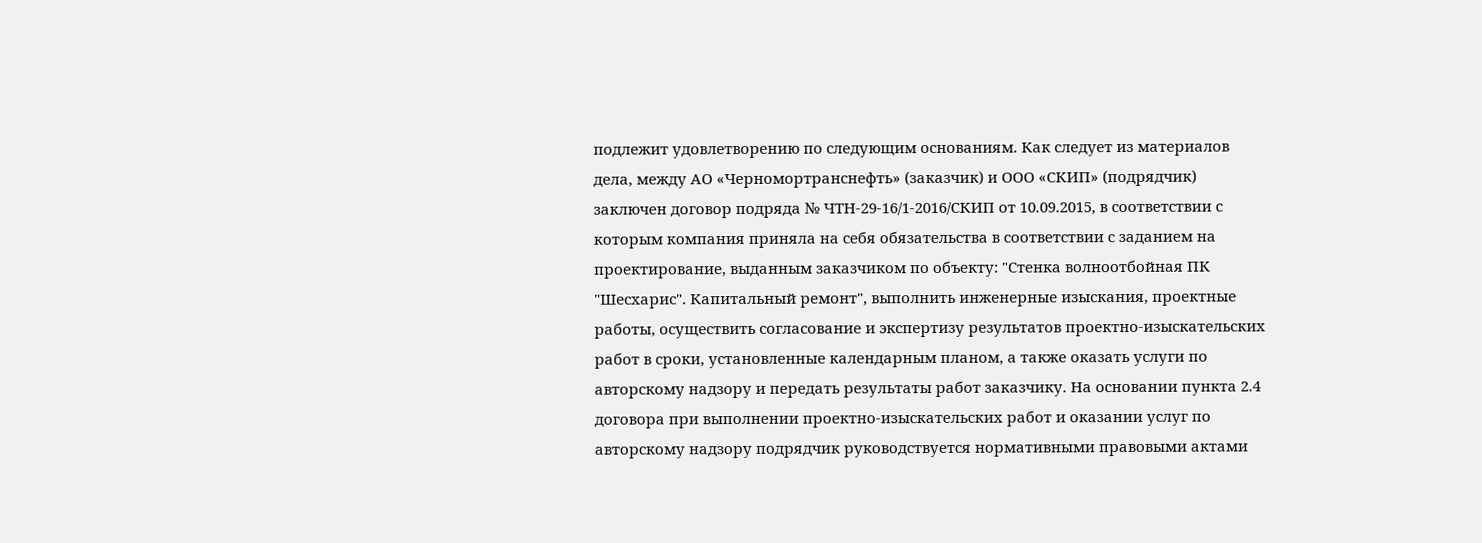подлежит удовлетворению по следующим основаниям. Как следует из материалов дела, между АО «Черномортранснефть» (заказчик) и ООО «СКИП» (подрядчик) заключен договор подряда № ЧТН-29-16/1-2016/СКИП от 10.09.2015, в соответствии с которым компания приняла на себя обязательства в соответствии с заданием на проектирование, выданным заказчиком по объекту: "Стенка волноотбойная ПК "Шесхарис". Капитальный ремонт", выполнить инженерные изыскания, проектные работы, осуществить согласование и экспертизу результатов проектно-изыскательских работ в сроки, установленные календарным планом, а также оказать услуги по авторскому надзору и передать результаты работ заказчику. На основании пункта 2.4 договора при выполнении проектно-изыскательских работ и оказании услуг по авторскому надзору подрядчик руководствуется нормативными правовыми актами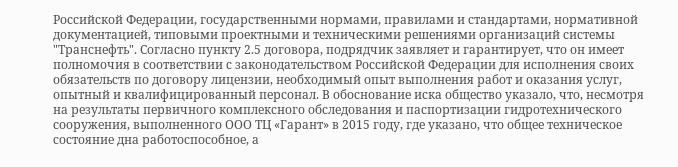Российской Федерации, государственными нормами, правилами и стандартами, нормативной документацией, типовыми проектными и техническими решениями организаций системы "Транснефть". Согласно пункту 2.5 договора, подрядчик заявляет и гарантирует, что он имеет полномочия в соответствии с законодательством Российской Федерации для исполнения своих обязательств по договору лицензии, необходимый опыт выполнения работ и оказания услуг, опытный и квалифицированный персонал. В обоснование иска общество указало, что, несмотря на результаты первичного комплексного обследования и паспортизации гидротехнического сооружения, выполненного ООО ТЦ «Гарант» в 2015 году, где указано, что общее техническое состояние дна работоспособное, а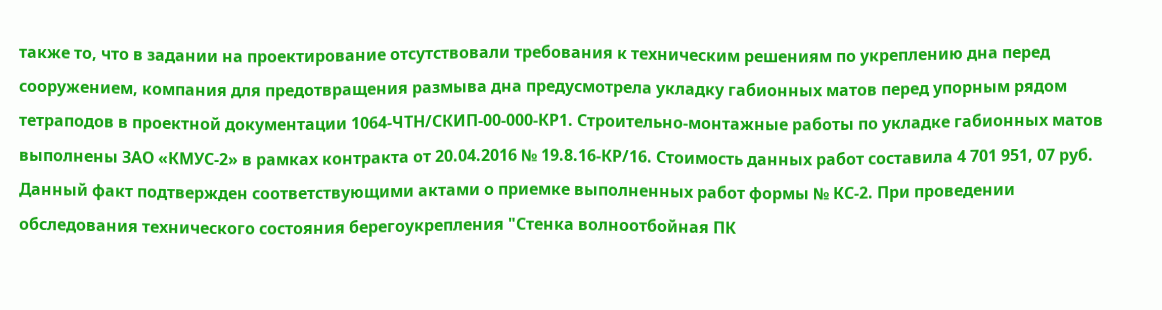также то, что в задании на проектирование отсутствовали требования к техническим решениям по укреплению дна перед сооружением, компания для предотвращения размыва дна предусмотрела укладку габионных матов перед упорным рядом тетраподов в проектной документации 1064-ЧТН/СКИП-00-000-КР1. Строительно-монтажные работы по укладке габионных матов выполнены ЗАО «КМУС-2» в рамках контракта от 20.04.2016 № 19.8.16-КР/16. Стоимость данных работ составила 4 701 951, 07 руб. Данный факт подтвержден соответствующими актами о приемке выполненных работ формы № КС-2. При проведении обследования технического состояния берегоукрепления "Стенка волноотбойная ПК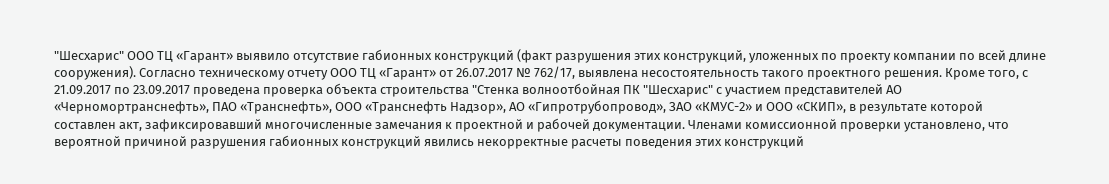"Шесхарис" ООО ТЦ «Гарант» выявило отсутствие габионных конструкций (факт разрушения этих конструкций, уложенных по проекту компании по всей длине сооружения). Согласно техническому отчету ООО ТЦ «Гарант» от 26.07.2017 № 762/17, выявлена несостоятельность такого проектного решения. Кроме того, с 21.09.2017 по 23.09.2017 проведена проверка объекта строительства "Стенка волноотбойная ПК "Шесхарис" с участием представителей АО «Черномортранснефть», ПАО «Транснефть», ООО «Транснефть Надзор», АО «Гипротрубопровод», ЗАО «КМУС-2» и ООО «СКИП», в результате которой составлен акт, зафиксировавший многочисленные замечания к проектной и рабочей документации. Членами комиссионной проверки установлено, что вероятной причиной разрушения габионных конструкций явились некорректные расчеты поведения этих конструкций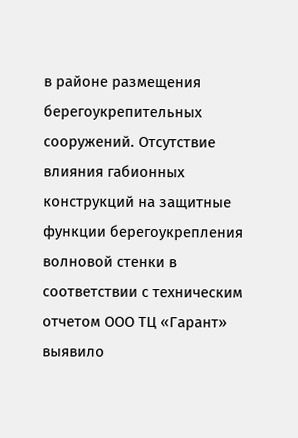в районе размещения берегоукрепительных сооружений. Отсутствие влияния габионных конструкций на защитные функции берегоукрепления волновой стенки в соответствии с техническим отчетом ООО ТЦ «Гарант» выявило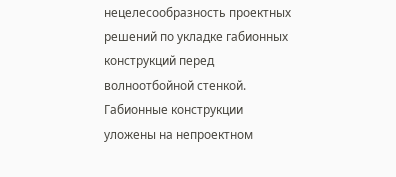нецелесообразность проектных решений по укладке габионных конструкций перед волноотбойной стенкой. Габионные конструкции уложены на непроектном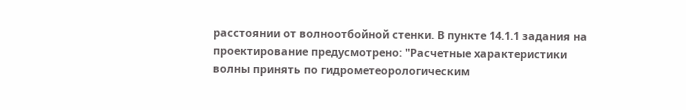расстоянии от волноотбойной стенки. В пункте 14.1.1 задания на проектирование предусмотрено: "Расчетные характеристики волны принять по гидрометеорологическим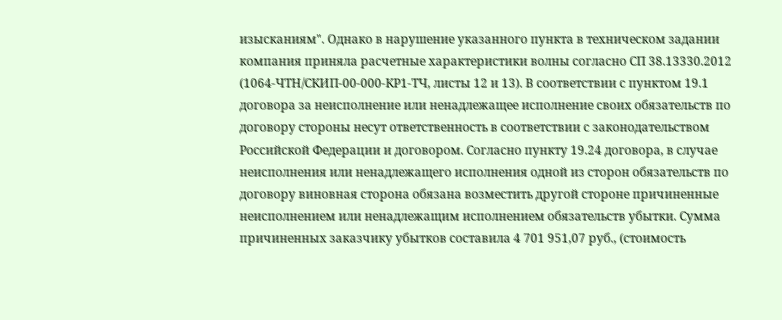изысканиям". Однако в нарушение указанного пункта в техническом задании компания приняла расчетные характеристики волны согласно СП 38.13330.2012 (1064-ЧТН/СКИП-00-000-КР1-ТЧ, листы 12 и 13). В соответствии с пунктом 19.1 договора за неисполнение или ненадлежащее исполнение своих обязательств по договору стороны несут ответственность в соответствии с законодательством Российской Федерации и договором. Согласно пункту 19.24 договора, в случае неисполнения или ненадлежащего исполнения одной из сторон обязательств по договору виновная сторона обязана возместить другой стороне причиненные неисполнением или ненадлежащим исполнением обязательств убытки. Сумма причиненных заказчику убытков составила 4 701 951,07 руб., (стоимость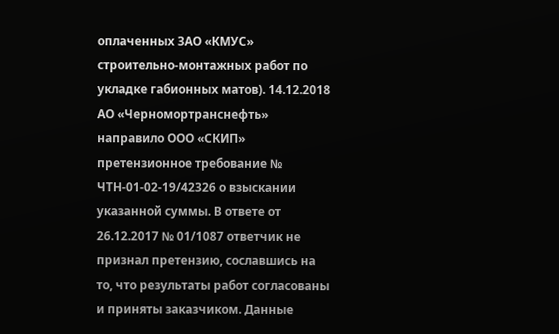оплаченных ЗАО «КМУС» строительно-монтажных работ по укладке габионных матов). 14.12.2018 АО «Черномортранснефть» направило ООО «СКИП» претензионное требование № ЧТН-01-02-19/42326 о взыскании указанной суммы. В ответе от 26.12.2017 № 01/1087 ответчик не признал претензию, сославшись на то, что результаты работ согласованы и приняты заказчиком. Данные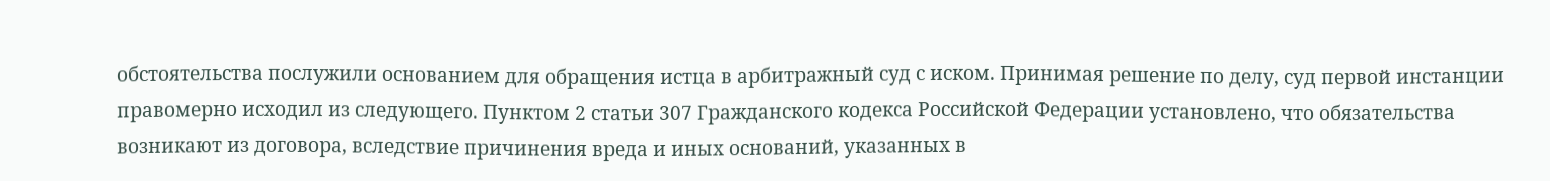обстоятельства послужили основанием для обращения истца в арбитражный суд с иском. Принимая решение по делу, суд первой инстанции правомерно исходил из следующего. Пунктом 2 статьи 307 Гражданского кодекса Российской Федерации установлено, что обязательства возникают из договора, вследствие причинения вреда и иных оснований, указанных в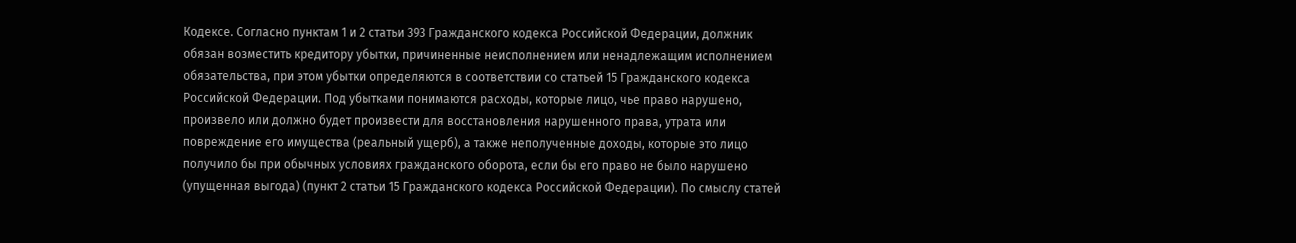Кодексе. Согласно пунктам 1 и 2 статьи 393 Гражданского кодекса Российской Федерации, должник обязан возместить кредитору убытки, причиненные неисполнением или ненадлежащим исполнением обязательства, при этом убытки определяются в соответствии со статьей 15 Гражданского кодекса Российской Федерации. Под убытками понимаются расходы, которые лицо, чье право нарушено, произвело или должно будет произвести для восстановления нарушенного права, утрата или повреждение его имущества (реальный ущерб), а также неполученные доходы, которые это лицо получило бы при обычных условиях гражданского оборота, если бы его право не было нарушено (упущенная выгода) (пункт 2 статьи 15 Гражданского кодекса Российской Федерации). По смыслу статей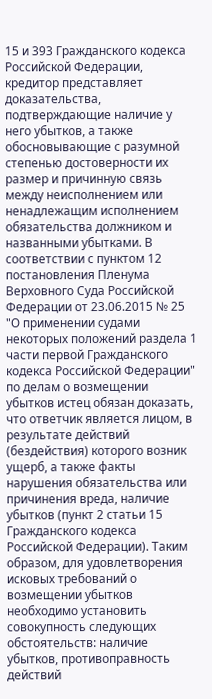15 и 393 Гражданского кодекса Российской Федерации, кредитор представляет доказательства, подтверждающие наличие у него убытков, а также обосновывающие с разумной степенью достоверности их размер и причинную связь между неисполнением или ненадлежащим исполнением обязательства должником и названными убытками. В соответствии с пунктом 12 постановления Пленума Верховного Суда Российской Федерации от 23.06.2015 № 25 "О применении судами некоторых положений раздела 1 части первой Гражданского кодекса Российской Федерации" по делам о возмещении убытков истец обязан доказать, что ответчик является лицом, в результате действий (бездействия) которого возник ущерб, а также факты нарушения обязательства или причинения вреда, наличие убытков (пункт 2 статьи 15 Гражданского кодекса Российской Федерации). Таким образом, для удовлетворения исковых требований о возмещении убытков необходимо установить совокупность следующих обстоятельств: наличие убытков, противоправность действий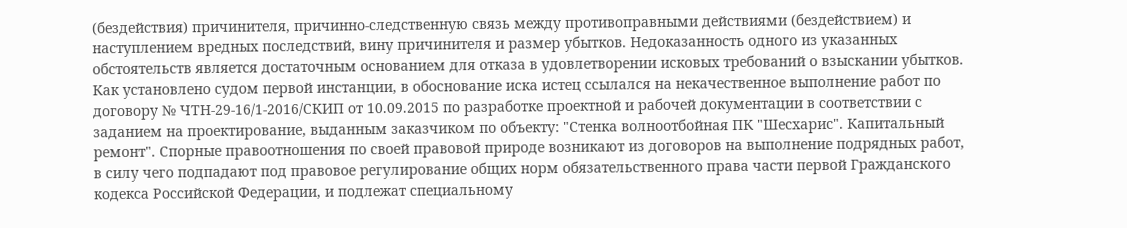(бездействия) причинителя, причинно-следственную связь между противоправными действиями (бездействием) и наступлением вредных последствий, вину причинителя и размер убытков. Недоказанность одного из указанных обстоятельств является достаточным основанием для отказа в удовлетворении исковых требований о взыскании убытков. Как установлено судом первой инстанции, в обоснование иска истец ссылался на некачественное выполнение работ по договору № ЧТН-29-16/1-2016/СКИП от 10.09.2015 по разработке проектной и рабочей документации в соответствии с заданием на проектирование, выданным заказчиком по объекту: "Стенка волноотбойная ПК "Шесхарис". Капитальный ремонт". Спорные правоотношения по своей правовой природе возникают из договоров на выполнение подрядных работ, в силу чего подпадают под правовое регулирование общих норм обязательственного права части первой Гражданского кодекса Российской Федерации, и подлежат специальному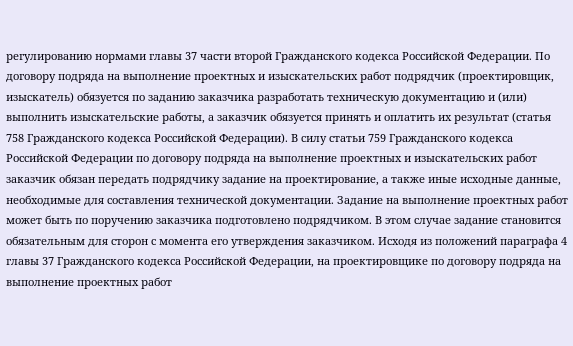регулированию нормами главы 37 части второй Гражданского кодекса Российской Федерации. По договору подряда на выполнение проектных и изыскательских работ подрядчик (проектировщик, изыскатель) обязуется по заданию заказчика разработать техническую документацию и (или) выполнить изыскательские работы, а заказчик обязуется принять и оплатить их результат (статья 758 Гражданского кодекса Российской Федерации). В силу статьи 759 Гражданского кодекса Российской Федерации по договору подряда на выполнение проектных и изыскательских работ заказчик обязан передать подрядчику задание на проектирование, а также иные исходные данные, необходимые для составления технической документации. Задание на выполнение проектных работ может быть по поручению заказчика подготовлено подрядчиком. В этом случае задание становится обязательным для сторон с момента его утверждения заказчиком. Исходя из положений параграфа 4 главы 37 Гражданского кодекса Российской Федерации, на проектировщике по договору подряда на выполнение проектных работ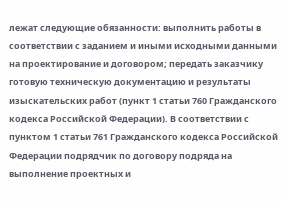лежат следующие обязанности: выполнить работы в соответствии с заданием и иными исходными данными на проектирование и договором; передать заказчику готовую техническую документацию и результаты изыскательских работ (пункт 1 статьи 760 Гражданского кодекса Российской Федерации). В соответствии с пунктом 1 статьи 761 Гражданского кодекса Российской Федерации подрядчик по договору подряда на выполнение проектных и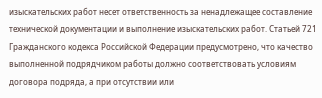изыскательских работ несет ответственность за ненадлежащее составление технической документации и выполнение изыскательских работ. Статьей 721 Гражданского кодекса Российской Федерации предусмотрено, что качество выполненной подрядчиком работы должно соответствовать условиям договора подряда, а при отсутствии или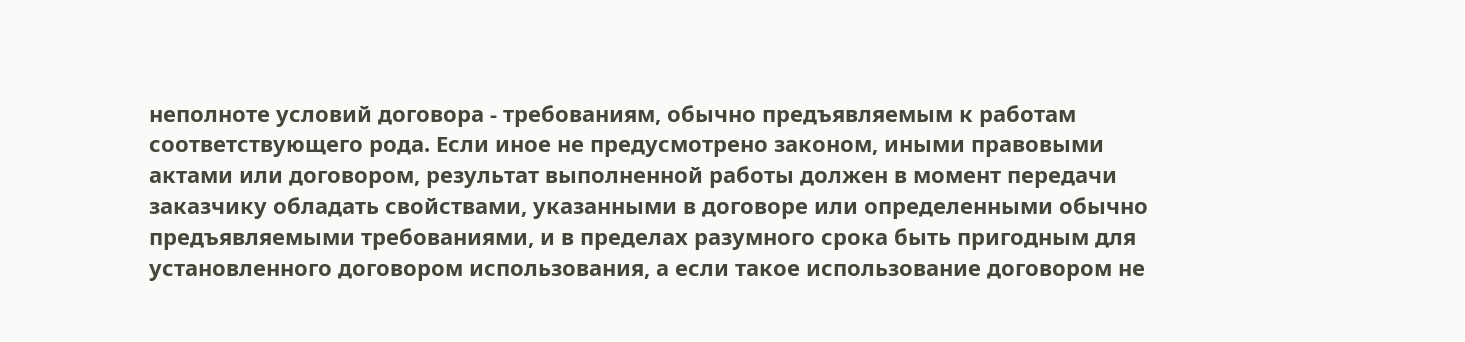неполноте условий договора - требованиям, обычно предъявляемым к работам соответствующего рода. Если иное не предусмотрено законом, иными правовыми актами или договором, результат выполненной работы должен в момент передачи заказчику обладать свойствами, указанными в договоре или определенными обычно предъявляемыми требованиями, и в пределах разумного срока быть пригодным для установленного договором использования, а если такое использование договором не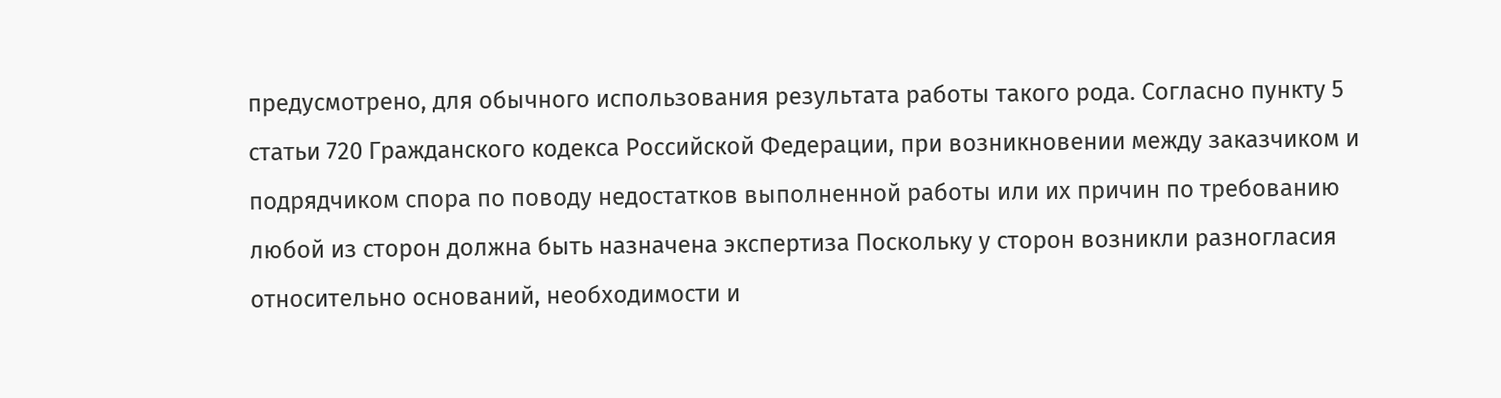предусмотрено, для обычного использования результата работы такого рода. Согласно пункту 5 статьи 720 Гражданского кодекса Российской Федерации, при возникновении между заказчиком и подрядчиком спора по поводу недостатков выполненной работы или их причин по требованию любой из сторон должна быть назначена экспертиза Поскольку у сторон возникли разногласия относительно оснований, необходимости и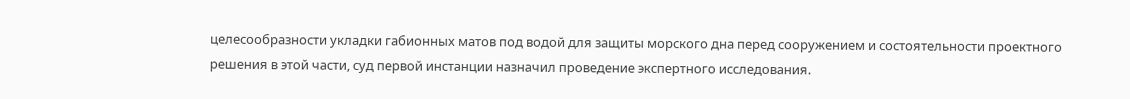целесообразности укладки габионных матов под водой для защиты морского дна перед сооружением и состоятельности проектного решения в этой части, суд первой инстанции назначил проведение экспертного исследования.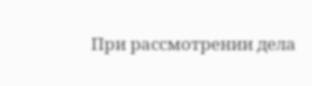При рассмотрении дела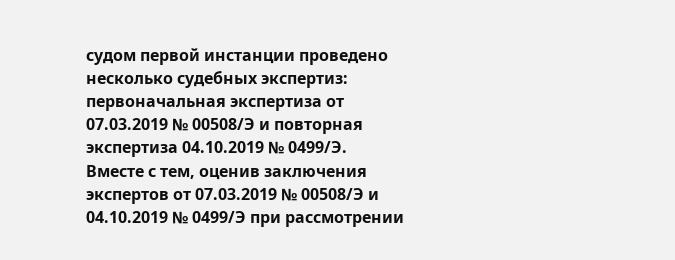судом первой инстанции проведено несколько судебных экспертиз: первоначальная экспертиза от 07.03.2019 № 00508/Э и повторная экспертиза 04.10.2019 № 0499/Э. Вместе с тем, оценив заключения экспертов от 07.03.2019 № 00508/Э и 04.10.2019 № 0499/Э при рассмотрении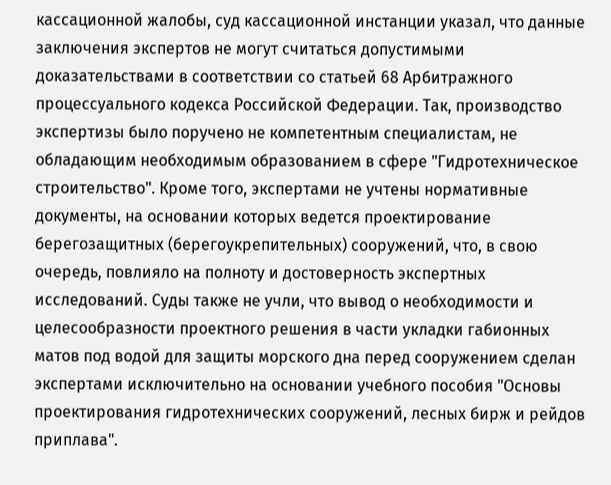кассационной жалобы, суд кассационной инстанции указал, что данные заключения экспертов не могут считаться допустимыми доказательствами в соответствии со статьей 68 Арбитражного процессуального кодекса Российской Федерации. Так, производство экспертизы было поручено не компетентным специалистам, не обладающим необходимым образованием в сфере "Гидротехническое строительство". Кроме того, экспертами не учтены нормативные документы, на основании которых ведется проектирование берегозащитных (берегоукрепительных) сооружений, что, в свою очередь, повлияло на полноту и достоверность экспертных исследований. Суды также не учли, что вывод о необходимости и целесообразности проектного решения в части укладки габионных матов под водой для защиты морского дна перед сооружением сделан экспертами исключительно на основании учебного пособия "Основы проектирования гидротехнических сооружений, лесных бирж и рейдов приплава".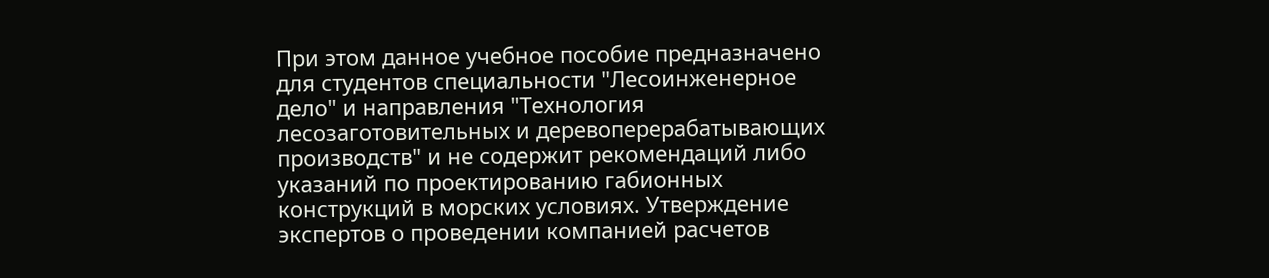При этом данное учебное пособие предназначено для студентов специальности "Лесоинженерное дело" и направления "Технология лесозаготовительных и деревоперерабатывающих производств" и не содержит рекомендаций либо указаний по проектированию габионных конструкций в морских условиях. Утверждение экспертов о проведении компанией расчетов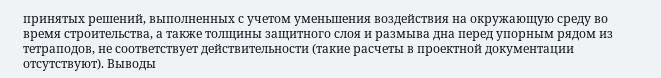принятых решений, выполненных с учетом уменьшения воздействия на окружающую среду во время строительства, а также толщины защитного слоя и размыва дна перед упорным рядом из тетраподов, не соответствует действительности (такие расчеты в проектной документации отсутствуют). Выводы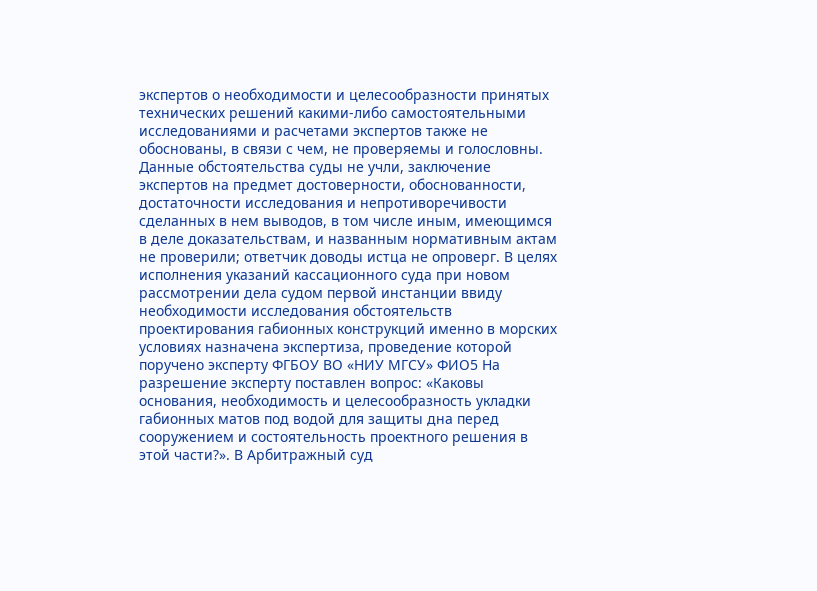экспертов о необходимости и целесообразности принятых технических решений какими-либо самостоятельными исследованиями и расчетами экспертов также не обоснованы, в связи с чем, не проверяемы и голословны. Данные обстоятельства суды не учли, заключение экспертов на предмет достоверности, обоснованности, достаточности исследования и непротиворечивости сделанных в нем выводов, в том числе иным, имеющимся в деле доказательствам, и названным нормативным актам не проверили; ответчик доводы истца не опроверг. В целях исполнения указаний кассационного суда при новом рассмотрении дела судом первой инстанции ввиду необходимости исследования обстоятельств проектирования габионных конструкций именно в морских условиях назначена экспертиза, проведение которой поручено эксперту ФГБОУ ВО «НИУ МГСУ» ФИО5 На разрешение эксперту поставлен вопрос: «Каковы основания, необходимость и целесообразность укладки габионных матов под водой для защиты дна перед сооружением и состоятельность проектного решения в этой части?». В Арбитражный суд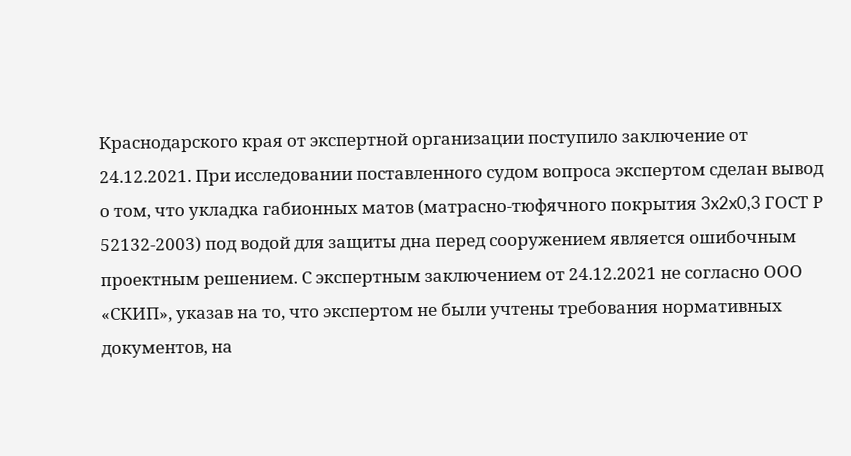Краснодарского края от экспертной организации поступило заключение от 24.12.2021. При исследовании поставленного судом вопроса экспертом сделан вывод о том, что укладка габионных матов (матрасно-тюфячного покрытия 3x2x0,3 ГОСТ Р 52132-2003) под водой для защиты дна перед сооружением является ошибочным проектным решением. С экспертным заключением от 24.12.2021 не согласно ООО «СКИП», указав на то, что экспертом не были учтены требования нормативных документов, на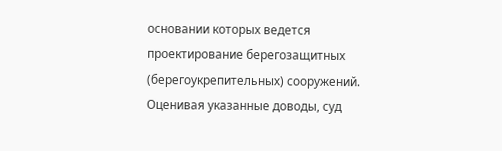основании которых ведется проектирование берегозащитных (берегоукрепительных) сооружений. Оценивая указанные доводы, суд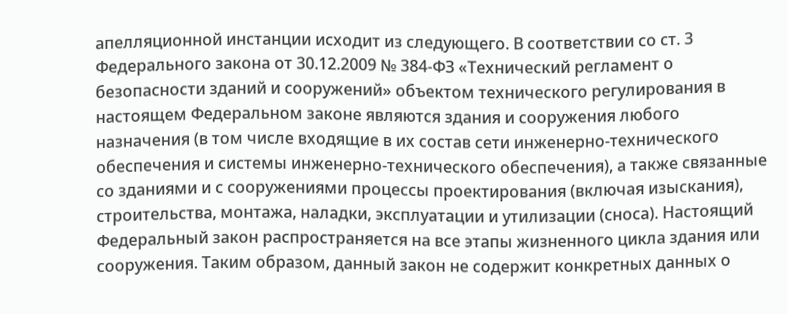апелляционной инстанции исходит из следующего. В соответствии со ст. 3 Федерального закона от 30.12.2009 № 384-ФЗ «Технический регламент о безопасности зданий и сооружений» объектом технического регулирования в настоящем Федеральном законе являются здания и сооружения любого назначения (в том числе входящие в их состав сети инженерно-технического обеспечения и системы инженерно-технического обеспечения), а также связанные со зданиями и с сооружениями процессы проектирования (включая изыскания), строительства, монтажа, наладки, эксплуатации и утилизации (сноса). Настоящий Федеральный закон распространяется на все этапы жизненного цикла здания или сооружения. Таким образом, данный закон не содержит конкретных данных о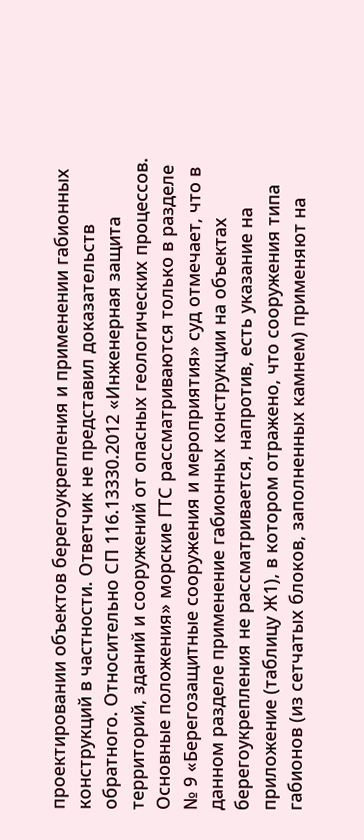проектировании объектов берегоукрепления и применении габионных конструкций в частности. Ответчик не представил доказательств обратного. Относительно СП 116.13330.2012 «Инженерная защита территорий, зданий и сооружений от опасных геологических процессов. Основные положения» морские ГТС рассматриваются только в разделе № 9 «Берегозащитные сооружения и мероприятия» суд отмечает, что в данном разделе применение габионных конструкции на объектах берегоукрепления не рассматривается, напротив, есть указание на приложение (таблицу Ж1), в котором отражено, что сооружения типа габионов (из сетчатых блоков, заполненных камнем) применяют на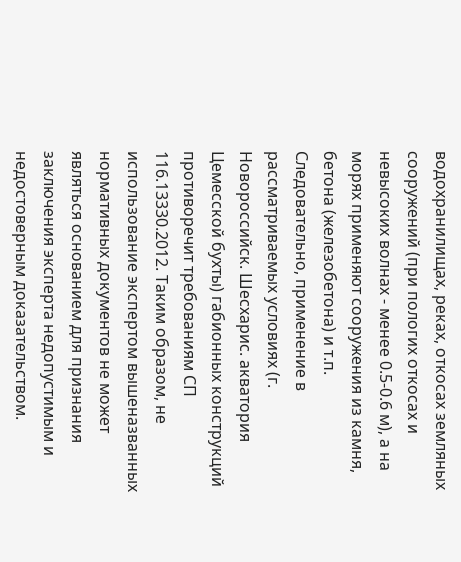водохранилищах, реках, откосах земляных сооружений (при пологих откосах и невысоких волнах - менее 0.5-0.6 м), а на морях применяют сооружения из камня, бетона (железобетона) и т.п. Следовательно, применение в рассматриваемых условиях (г. Новороссийск. Шесхарис. акватория Цемесской бухты) габионных конструкций противоречит требованиям СП 116.13330.2012. Таким образом, не использование экспертом вышеназванных нормативных документов не может являться основанием для признания заключения эксперта недопустимым и недостоверным доказательством.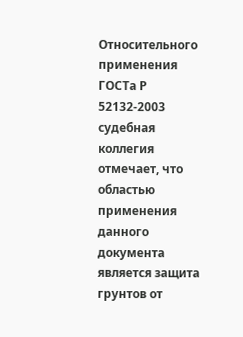Относительного применения ГОСТа Р 52132-2003 судебная коллегия отмечает, что областью применения данного документа является защита грунтов от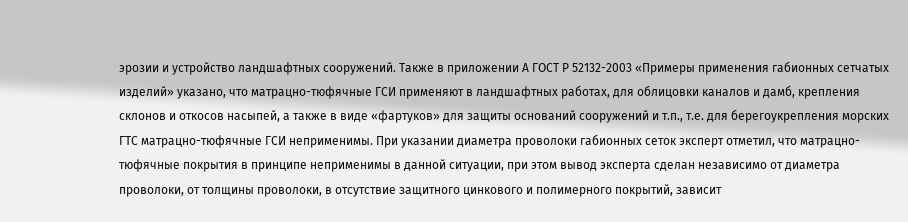эрозии и устройство ландшафтных сооружений. Также в приложении А ГОСТ Р 52132-2003 «Примеры применения габионных сетчатых изделий» указано, что матрацно-тюфячные ГСИ применяют в ландшафтных работах, для облицовки каналов и дамб, крепления склонов и откосов насыпей, а также в виде «фартуков» для защиты оснований сооружений и т.п., т.е. для берегоукрепления морских ГТС матрацно-тюфячные ГСИ неприменимы. При указании диаметра проволоки габионных сеток эксперт отметил, что матрацно-тюфячные покрытия в принципе неприменимы в данной ситуации, при этом вывод эксперта сделан независимо от диаметра проволоки, от толщины проволоки, в отсутствие защитного цинкового и полимерного покрытий, зависит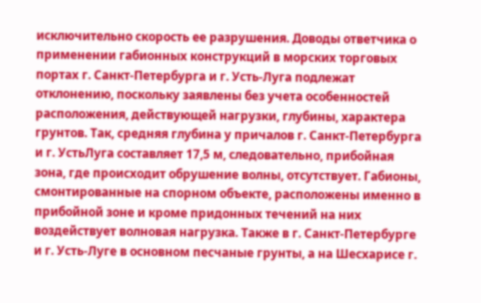исключительно скорость ее разрушения. Доводы ответчика о применении габионных конструкций в морских торговых портах г. Санкт-Петербурга и г. Усть-Луга подлежат отклонению, поскольку заявлены без учета особенностей расположения, действующей нагрузки, глубины, характера грунтов. Так, средняя глубина у причалов г. Санкт-Петербурга и г. УстьЛуга составляет 17,5 м, следовательно, прибойная зона, где происходит обрушение волны, отсутствует. Габионы, смонтированные на спорном объекте, расположены именно в прибойной зоне и кроме придонных течений на них воздействует волновая нагрузка. Также в г. Санкт-Петербурге и г. Усть-Луге в основном песчаные грунты, а на Шесхарисе г.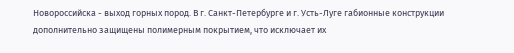Новороссийска - выход горных пород. В г. Санкт-Петербурге и г. Усть-Луге габионные конструкции дополнительно защищены полимерным покрытием, что исключает их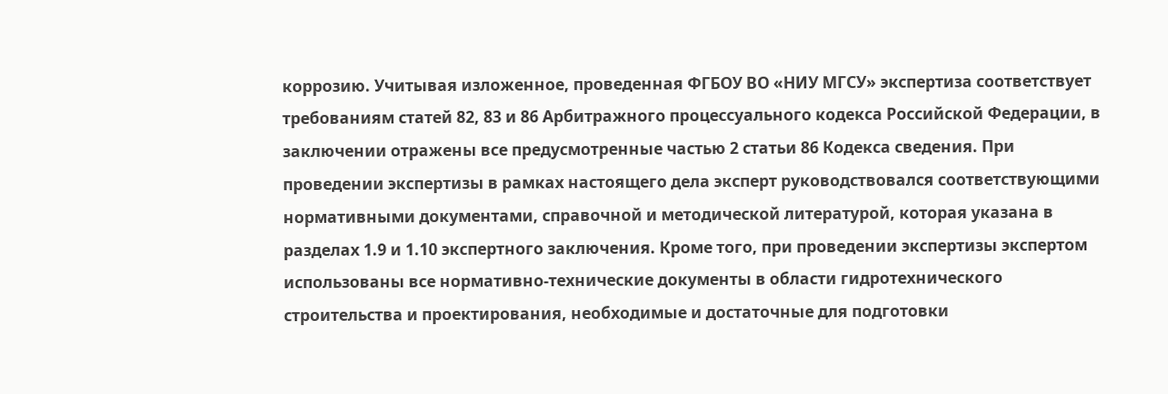коррозию. Учитывая изложенное, проведенная ФГБОУ ВО «НИУ МГСУ» экспертиза соответствует требованиям статей 82, 83 и 86 Арбитражного процессуального кодекса Российской Федерации, в заключении отражены все предусмотренные частью 2 статьи 86 Кодекса сведения. При проведении экспертизы в рамках настоящего дела эксперт руководствовался соответствующими нормативными документами, справочной и методической литературой, которая указана в разделах 1.9 и 1.10 экспертного заключения. Кроме того, при проведении экспертизы экспертом использованы все нормативно-технические документы в области гидротехнического строительства и проектирования, необходимые и достаточные для подготовки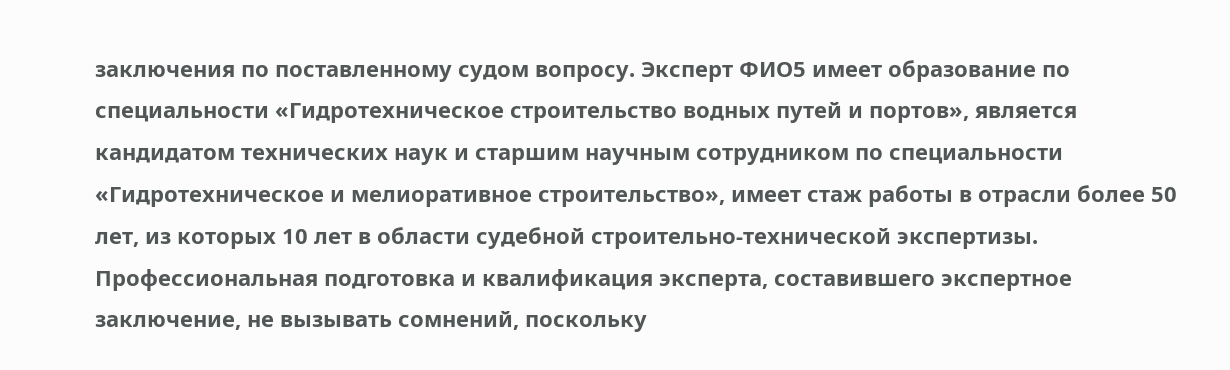заключения по поставленному судом вопросу. Эксперт ФИО5 имеет образование по специальности «Гидротехническое строительство водных путей и портов», является кандидатом технических наук и старшим научным сотрудником по специальности «Гидротехническое и мелиоративное строительство», имеет стаж работы в отрасли более 50 лет, из которых 10 лет в области судебной строительно-технической экспертизы. Профессиональная подготовка и квалификация эксперта, составившего экспертное заключение, не вызывать сомнений, поскольку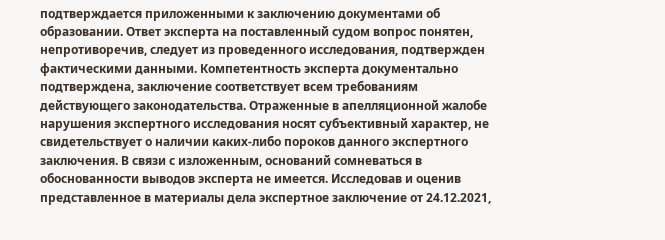подтверждается приложенными к заключению документами об образовании. Ответ эксперта на поставленный судом вопрос понятен, непротиворечив, следует из проведенного исследования, подтвержден фактическими данными. Компетентность эксперта документально подтверждена, заключение соответствует всем требованиям действующего законодательства. Отраженные в апелляционной жалобе нарушения экспертного исследования носят субъективный характер, не свидетельствует о наличии каких-либо пороков данного экспертного заключения. В связи с изложенным, оснований сомневаться в обоснованности выводов эксперта не имеется. Исследовав и оценив представленное в материалы дела экспертное заключение от 24.12.2021,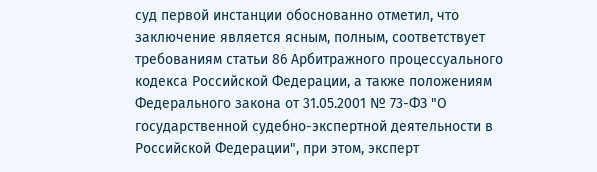суд первой инстанции обоснованно отметил, что заключение является ясным, полным, соответствует требованиям статьи 86 Арбитражного процессуального кодекса Российской Федерации, а также положениям Федерального закона от 31.05.2001 № 73-ФЗ "О государственной судебно-экспертной деятельности в Российской Федерации", при этом, эксперт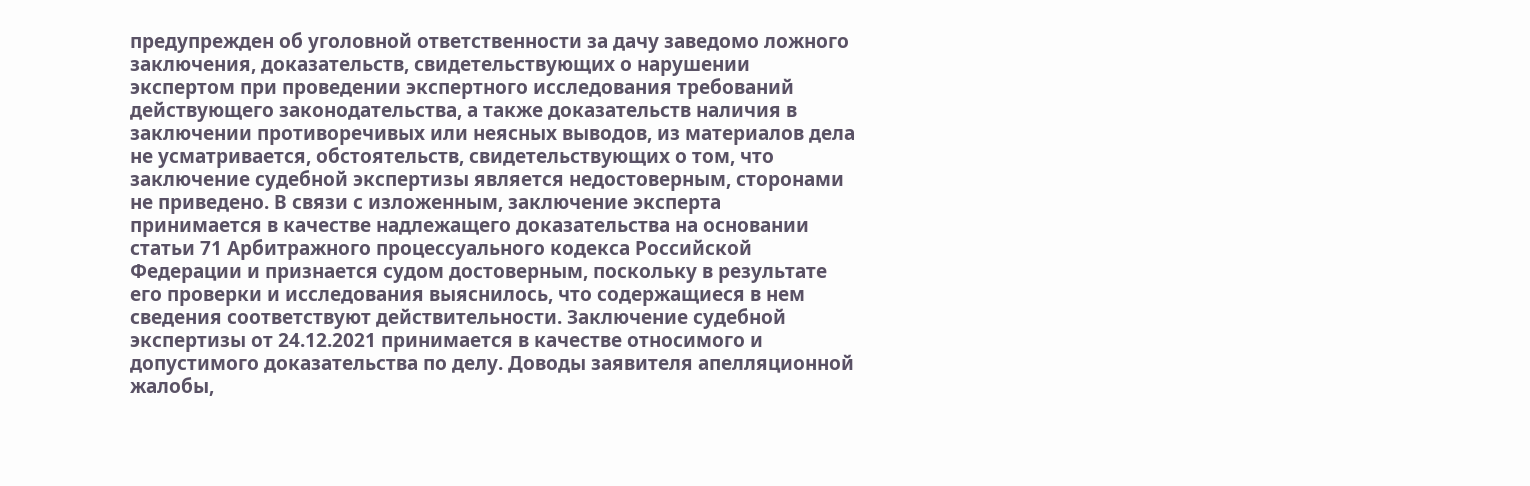предупрежден об уголовной ответственности за дачу заведомо ложного заключения, доказательств, свидетельствующих о нарушении экспертом при проведении экспертного исследования требований действующего законодательства, а также доказательств наличия в заключении противоречивых или неясных выводов, из материалов дела не усматривается, обстоятельств, свидетельствующих о том, что заключение судебной экспертизы является недостоверным, сторонами не приведено. В связи с изложенным, заключение эксперта принимается в качестве надлежащего доказательства на основании статьи 71 Арбитражного процессуального кодекса Российской Федерации и признается судом достоверным, поскольку в результате его проверки и исследования выяснилось, что содержащиеся в нем сведения соответствуют действительности. Заключение судебной экспертизы от 24.12.2021 принимается в качестве относимого и допустимого доказательства по делу. Доводы заявителя апелляционной жалобы,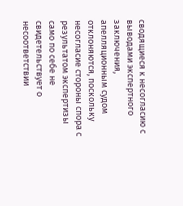сводящиеся к несогласию с выводами экспертного заключения, апелляционным судом отклоняются, поскольку несогласие стороны спора с результатом экспертизы само по себе не свидетельствует о несоответствии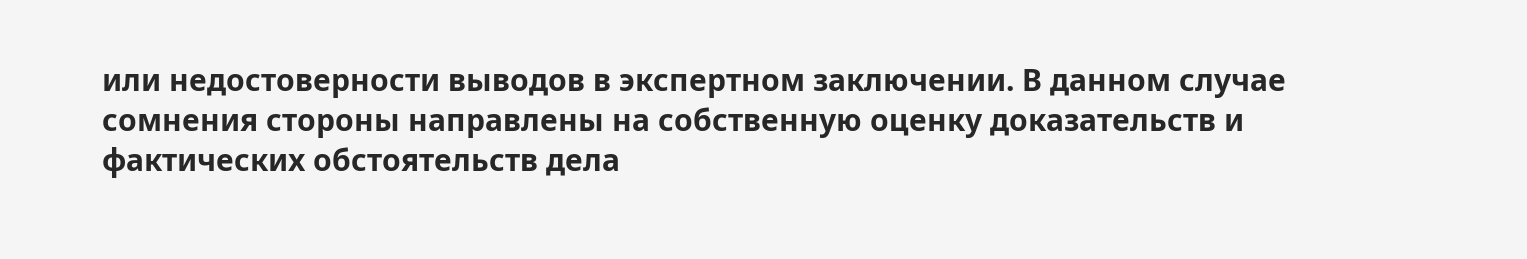или недостоверности выводов в экспертном заключении. В данном случае сомнения стороны направлены на собственную оценку доказательств и фактических обстоятельств дела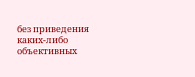без приведения каких-либо объективных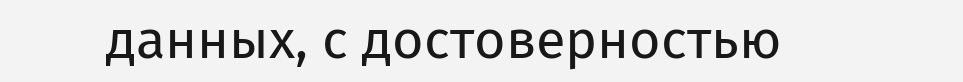данных, с достоверностью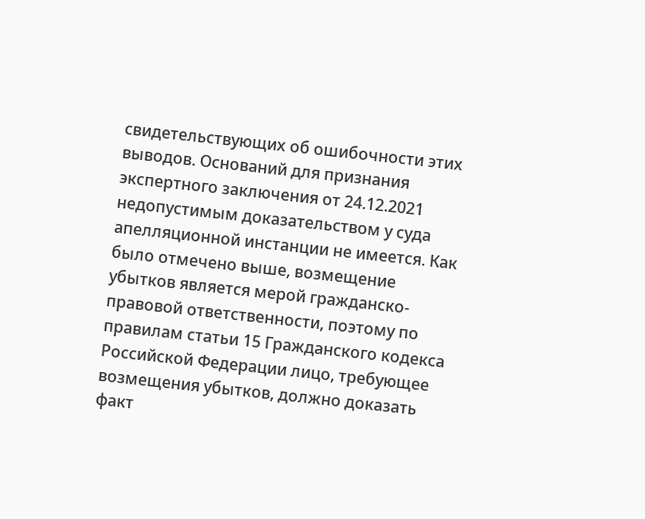свидетельствующих об ошибочности этих выводов. Оснований для признания экспертного заключения от 24.12.2021 недопустимым доказательством у суда апелляционной инстанции не имеется. Как было отмечено выше, возмещение убытков является мерой гражданско-правовой ответственности, поэтому по правилам статьи 15 Гражданского кодекса Российской Федерации лицо, требующее возмещения убытков, должно доказать факт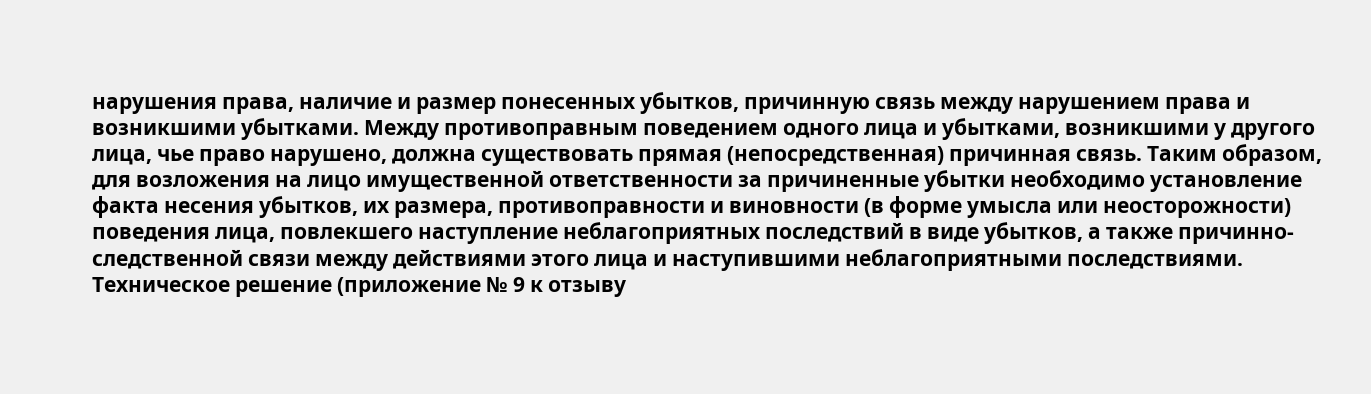нарушения права, наличие и размер понесенных убытков, причинную связь между нарушением права и возникшими убытками. Между противоправным поведением одного лица и убытками, возникшими у другого лица, чье право нарушено, должна существовать прямая (непосредственная) причинная связь. Таким образом, для возложения на лицо имущественной ответственности за причиненные убытки необходимо установление факта несения убытков, их размера, противоправности и виновности (в форме умысла или неосторожности) поведения лица, повлекшего наступление неблагоприятных последствий в виде убытков, а также причинно-следственной связи между действиями этого лица и наступившими неблагоприятными последствиями. Техническое решение (приложение № 9 к отзыву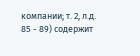компании; т. 2, л.д. 85 - 89) содержит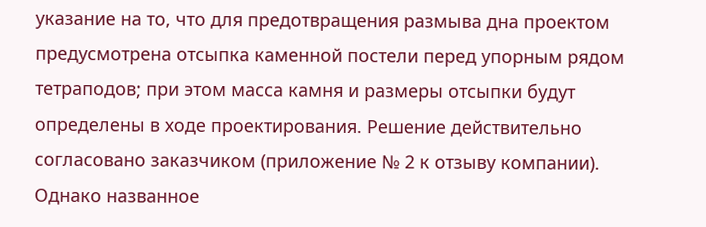указание на то, что для предотвращения размыва дна проектом предусмотрена отсыпка каменной постели перед упорным рядом тетраподов; при этом масса камня и размеры отсыпки будут определены в ходе проектирования. Решение действительно согласовано заказчиком (приложение № 2 к отзыву компании). Однако названное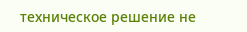техническое решение не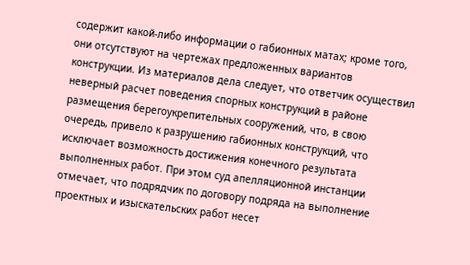содержит какой-либо информации о габионных матах; кроме того, они отсутствуют на чертежах предложенных вариантов конструкции. Из материалов дела следует, что ответчик осуществил неверный расчет поведения спорных конструкций в районе размещения берегоукрепительных сооружений, что, в свою очередь, привело к разрушению габионных конструкций, что исключает возможность достижения конечного результата выполненных работ. При этом суд апелляционной инстанции отмечает, что подрядчик по договору подряда на выполнение проектных и изыскательских работ несет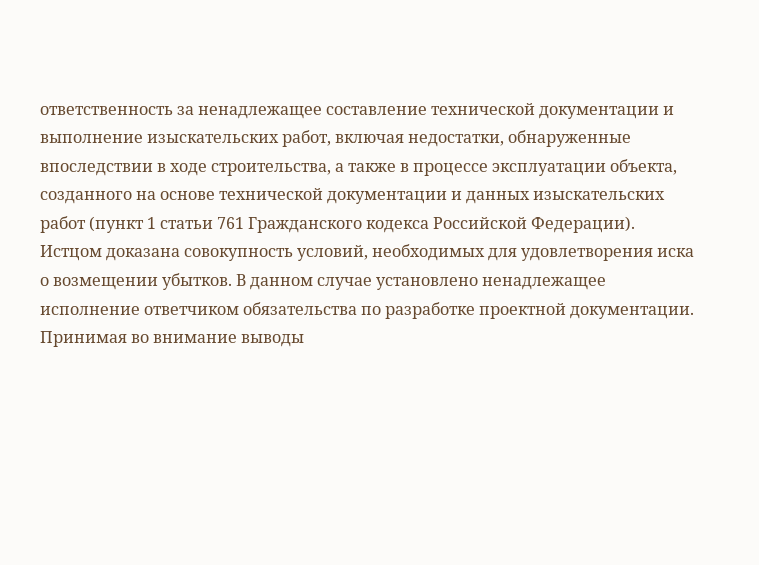ответственность за ненадлежащее составление технической документации и выполнение изыскательских работ, включая недостатки, обнаруженные впоследствии в ходе строительства, а также в процессе эксплуатации объекта, созданного на основе технической документации и данных изыскательских работ (пункт 1 статьи 761 Гражданского кодекса Российской Федерации). Истцом доказана совокупность условий, необходимых для удовлетворения иска о возмещении убытков. В данном случае установлено ненадлежащее исполнение ответчиком обязательства по разработке проектной документации. Принимая во внимание выводы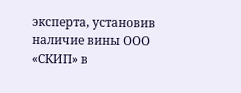эксперта, установив наличие вины ООО «СКИП» в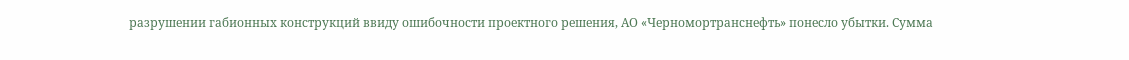разрушении габионных конструкций ввиду ошибочности проектного решения, АО «Черномортранснефть» понесло убытки. Сумма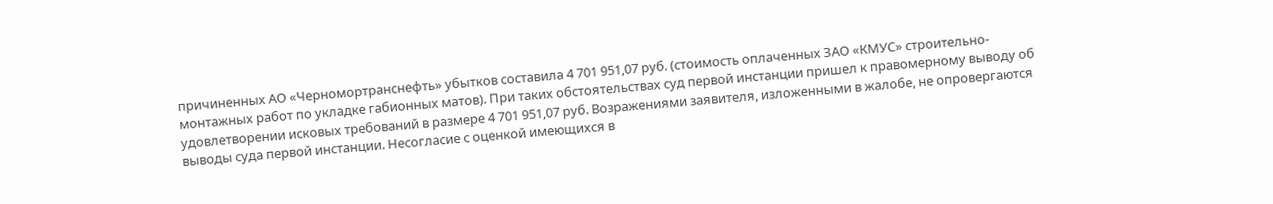причиненных АО «Черномортранснефть» убытков составила 4 701 951,07 руб. (стоимость оплаченных ЗАО «КМУС» строительно-монтажных работ по укладке габионных матов). При таких обстоятельствах суд первой инстанции пришел к правомерному выводу об удовлетворении исковых требований в размере 4 701 951,07 руб. Возражениями заявителя, изложенными в жалобе, не опровергаются выводы суда первой инстанции. Несогласие с оценкой имеющихся в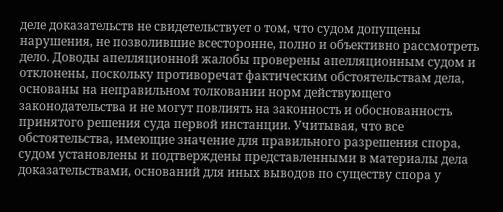деле доказательств не свидетельствует о том, что судом допущены нарушения, не позволившие всесторонне, полно и объективно рассмотреть дело. Доводы апелляционной жалобы проверены апелляционным судом и отклонены, поскольку противоречат фактическим обстоятельствам дела, основаны на неправильном толковании норм действующего законодательства и не могут повлиять на законность и обоснованность принятого решения суда первой инстанции. Учитывая, что все обстоятельства, имеющие значение для правильного разрешения спора, судом установлены и подтверждены представленными в материалы дела доказательствами, оснований для иных выводов по существу спора у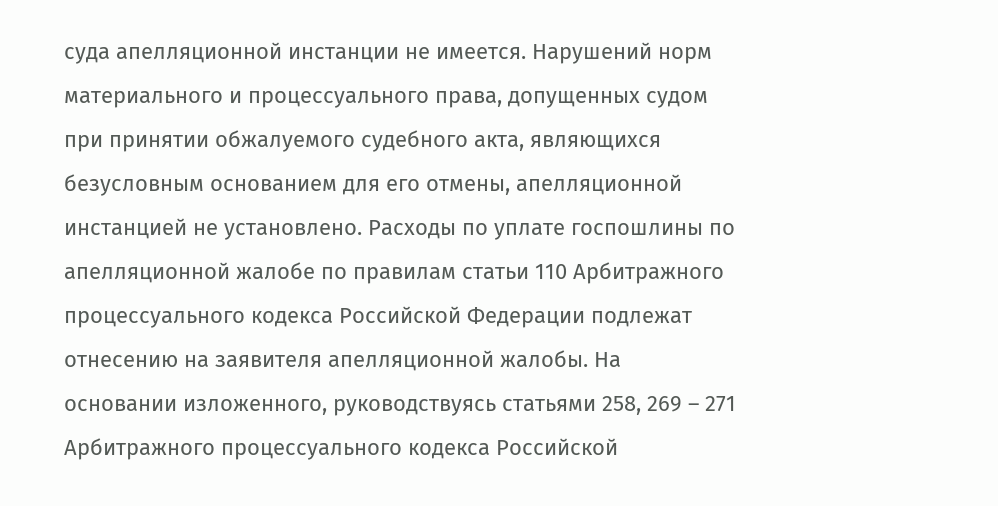суда апелляционной инстанции не имеется. Нарушений норм материального и процессуального права, допущенных судом при принятии обжалуемого судебного акта, являющихся безусловным основанием для его отмены, апелляционной инстанцией не установлено. Расходы по уплате госпошлины по апелляционной жалобе по правилам статьи 110 Арбитражного процессуального кодекса Российской Федерации подлежат отнесению на заявителя апелляционной жалобы. На основании изложенного, руководствуясь статьями 258, 269 – 271 Арбитражного процессуального кодекса Российской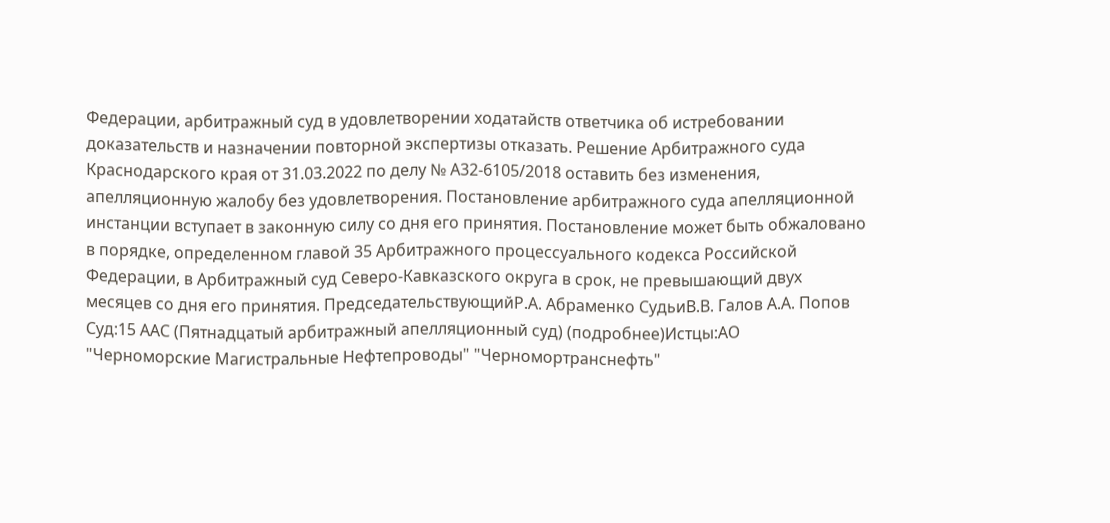Федерации, арбитражный суд в удовлетворении ходатайств ответчика об истребовании доказательств и назначении повторной экспертизы отказать. Решение Арбитражного суда Краснодарского края от 31.03.2022 по делу № А32-6105/2018 оставить без изменения, апелляционную жалобу без удовлетворения. Постановление арбитражного суда апелляционной инстанции вступает в законную силу со дня его принятия. Постановление может быть обжаловано в порядке, определенном главой 35 Арбитражного процессуального кодекса Российской Федерации, в Арбитражный суд Северо-Кавказского округа в срок, не превышающий двух месяцев со дня его принятия. ПредседательствующийР.А. Абраменко СудьиВ.В. Галов А.А. Попов Суд:15 ААС (Пятнадцатый арбитражный апелляционный суд) (подробнее)Истцы:АО "Черноморские Магистральные Нефтепроводы" "Черномортранснефть"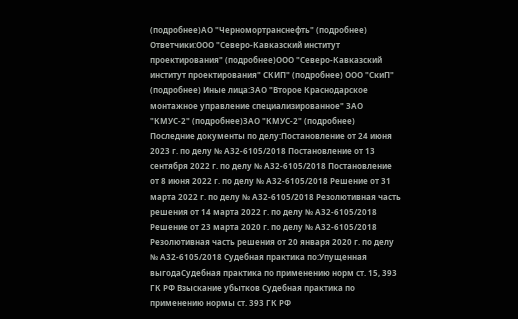(подробнее)АО "Черномортранснефть" (подробнее) Ответчики:ООО "Северо-Кавказский институт проектирования" (подробнее)ООО "Северо-Кавказский институт проектирования" СКИП" (подробнее) ООО "СкиП" (подробнее) Иные лица:ЗАО "Второе Краснодарское монтажное управление специализированное" ЗАО "КМУС-2" (подробнее)ЗАО "КМУС-2" (подробнее) Последние документы по делу:Постановление от 24 июня 2023 г. по делу № А32-6105/2018 Постановление от 13 сентября 2022 г. по делу № А32-6105/2018 Постановление от 8 июня 2022 г. по делу № А32-6105/2018 Решение от 31 марта 2022 г. по делу № А32-6105/2018 Резолютивная часть решения от 14 марта 2022 г. по делу № А32-6105/2018 Решение от 23 марта 2020 г. по делу № А32-6105/2018 Резолютивная часть решения от 20 января 2020 г. по делу № А32-6105/2018 Судебная практика по:Упущенная выгодаСудебная практика по применению норм ст. 15, 393 ГК РФ Взыскание убытков Судебная практика по применению нормы ст. 393 ГК РФ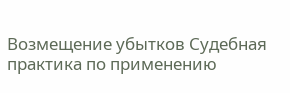Возмещение убытков Судебная практика по применению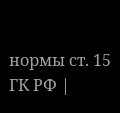нормы ст. 15 ГК РФ |